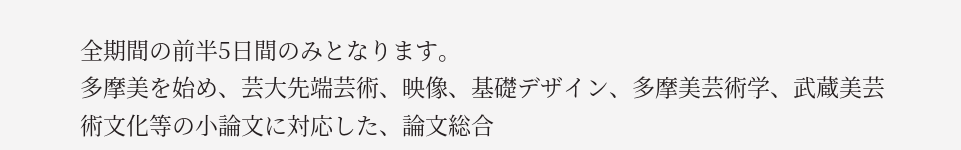全期間の前半5日間のみとなります。
多摩美を始め、芸大先端芸術、映像、基礎デザイン、多摩美芸術学、武蔵美芸術文化等の小論文に対応した、論文総合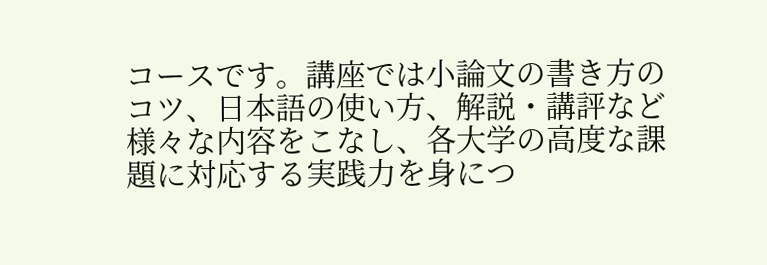コースです。講座では小論文の書き方のコツ、日本語の使い方、解説・講評など様々な内容をこなし、各大学の高度な課題に対応する実践力を身につ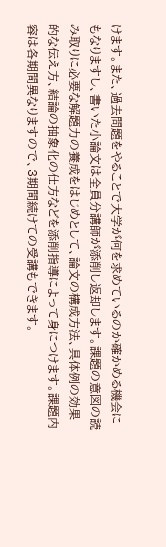けます。また、過去問題をやることで大学が何を求めているのか確かめる機会にもなりますし、書いた小論文は全員分講師が添削し返却します。課題の意図の読み取りに必要な解題力の養成をはじめとして、論文の構成方法、具体例の効果的な伝え方、結論の抽象化の仕方などを添削指導によって身につけます。課題内容は各期間異なりますので、3期間続けての受講もできます。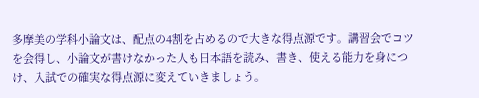多摩美の学科小論文は、配点の4割を占めるので大きな得点源です。講習会でコツを会得し、小論文が書けなかった人も日本語を読み、書き、使える能力を身につけ、入試での確実な得点源に変えていきましょう。